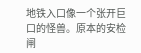地铁入口像一个张开巨口的怪兽。原本的安检闸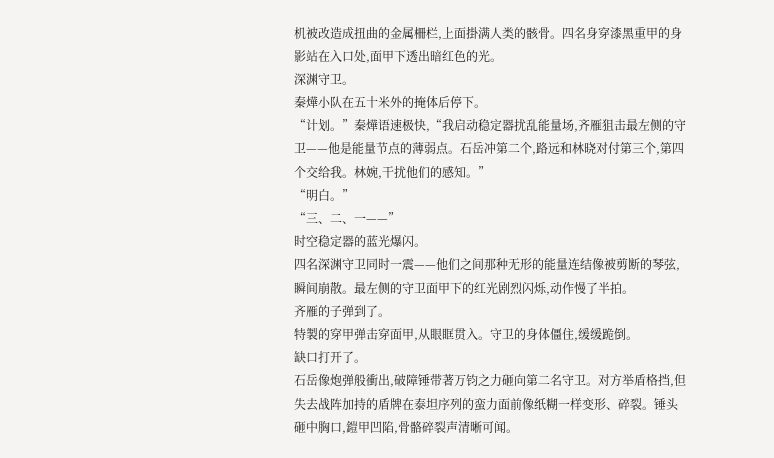机被改造成扭曲的金属柵栏,上面掛满人类的骸骨。四名身穿漆黑重甲的身影站在入口处,面甲下透出暗红色的光。
深渊守卫。
秦燁小队在五十米外的掩体后停下。
“计划。”秦燁语速极快,“我启动稳定器扰乱能量场,齐雁狙击最左侧的守卫——他是能量节点的薄弱点。石岳冲第二个,路远和林晓对付第三个,第四个交给我。林婉,干扰他们的感知。”
“明白。”
“三、二、一——”
时空稳定器的蓝光爆闪。
四名深渊守卫同时一震——他们之间那种无形的能量连结像被剪断的琴弦,瞬间崩散。最左侧的守卫面甲下的红光剧烈闪烁,动作慢了半拍。
齐雁的子弹到了。
特製的穿甲弹击穿面甲,从眼眶贯入。守卫的身体僵住,缓缓跪倒。
缺口打开了。
石岳像炮弹般衝出,破障锤带著万钧之力砸向第二名守卫。对方举盾格挡,但失去战阵加持的盾牌在泰坦序列的蛮力面前像纸糊一样变形、碎裂。锤头砸中胸口,鎧甲凹陷,骨骼碎裂声清晰可闻。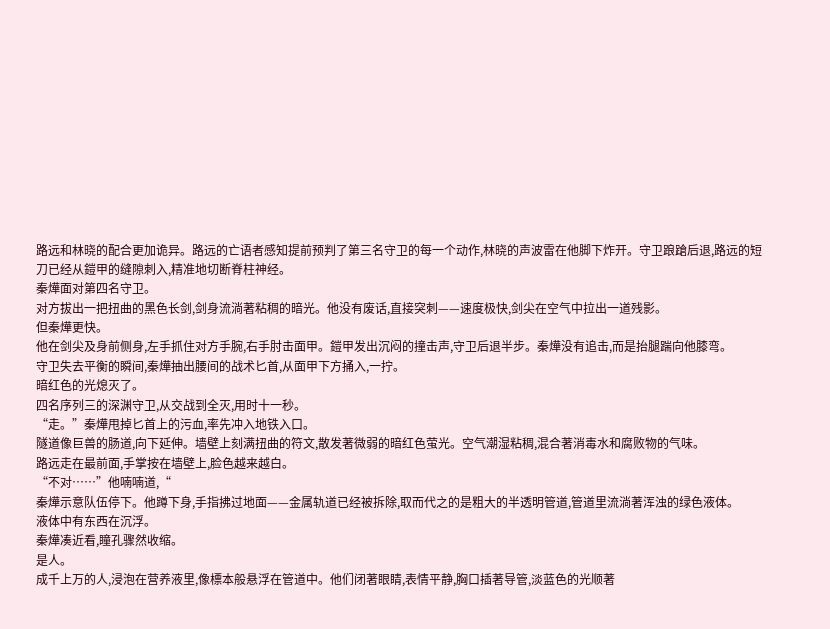路远和林晓的配合更加诡异。路远的亡语者感知提前预判了第三名守卫的每一个动作,林晓的声波雷在他脚下炸开。守卫踉蹌后退,路远的短刀已经从鎧甲的缝隙刺入,精准地切断脊柱神经。
秦燁面对第四名守卫。
对方拔出一把扭曲的黑色长剑,剑身流淌著粘稠的暗光。他没有废话,直接突刺——速度极快,剑尖在空气中拉出一道残影。
但秦燁更快。
他在剑尖及身前侧身,左手抓住对方手腕,右手肘击面甲。鎧甲发出沉闷的撞击声,守卫后退半步。秦燁没有追击,而是抬腿踹向他膝弯。
守卫失去平衡的瞬间,秦燁抽出腰间的战术匕首,从面甲下方捅入,一拧。
暗红色的光熄灭了。
四名序列三的深渊守卫,从交战到全灭,用时十一秒。
“走。”秦燁甩掉匕首上的污血,率先冲入地铁入口。
隧道像巨兽的肠道,向下延伸。墙壁上刻满扭曲的符文,散发著微弱的暗红色萤光。空气潮湿粘稠,混合著消毒水和腐败物的气味。
路远走在最前面,手掌按在墙壁上,脸色越来越白。
“不对……”他喃喃道,“
秦燁示意队伍停下。他蹲下身,手指拂过地面——金属轨道已经被拆除,取而代之的是粗大的半透明管道,管道里流淌著浑浊的绿色液体。
液体中有东西在沉浮。
秦燁凑近看,瞳孔骤然收缩。
是人。
成千上万的人,浸泡在营养液里,像標本般悬浮在管道中。他们闭著眼睛,表情平静,胸口插著导管,淡蓝色的光顺著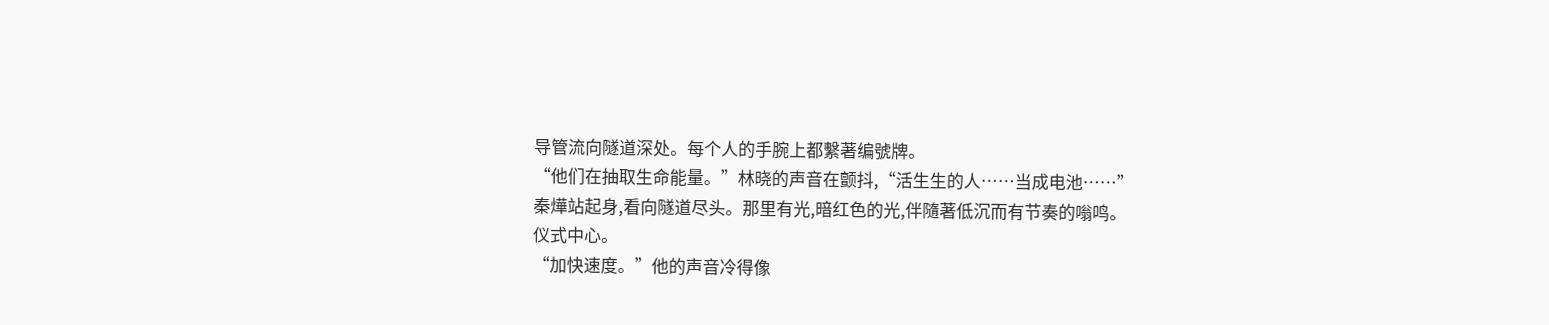导管流向隧道深处。每个人的手腕上都繫著编號牌。
“他们在抽取生命能量。”林晓的声音在颤抖,“活生生的人……当成电池……”
秦燁站起身,看向隧道尽头。那里有光,暗红色的光,伴隨著低沉而有节奏的嗡鸣。
仪式中心。
“加快速度。”他的声音冷得像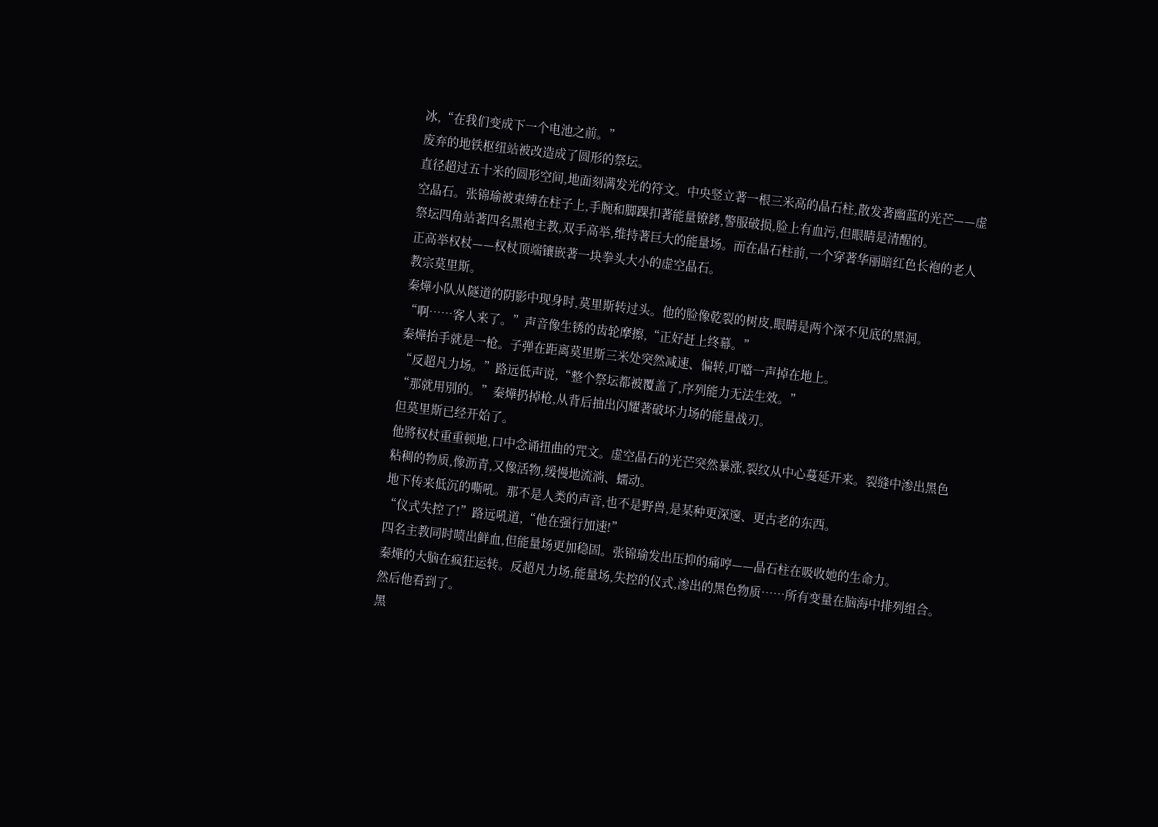冰,“在我们变成下一个电池之前。”
废弃的地铁枢纽站被改造成了圆形的祭坛。
直径超过五十米的圆形空间,地面刻满发光的符文。中央竖立著一根三米高的晶石柱,散发著幽蓝的光芒——虚空晶石。张锦瑜被束缚在柱子上,手腕和脚踝扣著能量镣銬,警服破损,脸上有血污,但眼睛是清醒的。
祭坛四角站著四名黑袍主教,双手高举,维持著巨大的能量场。而在晶石柱前,一个穿著华丽暗红色长袍的老人正高举权杖——权杖顶端镶嵌著一块拳头大小的虚空晶石。
教宗莫里斯。
秦燁小队从隧道的阴影中现身时,莫里斯转过头。他的脸像乾裂的树皮,眼睛是两个深不见底的黑洞。
“啊……客人来了。”声音像生锈的齿轮摩擦,“正好赶上终幕。”
秦燁抬手就是一枪。子弹在距离莫里斯三米处突然减速、偏转,叮噹一声掉在地上。
“反超凡力场。”路远低声说,“整个祭坛都被覆盖了,序列能力无法生效。”
“那就用別的。”秦燁扔掉枪,从背后抽出闪耀著破坏力场的能量战刃。
但莫里斯已经开始了。
他將权杖重重顿地,口中念诵扭曲的咒文。虚空晶石的光芒突然暴涨,裂纹从中心蔓延开来。裂缝中渗出黑色粘稠的物质,像沥青,又像活物,缓慢地流淌、蠕动。
地下传来低沉的嘶吼。那不是人类的声音,也不是野兽,是某种更深邃、更古老的东西。
“仪式失控了!”路远吼道,“他在强行加速!”
四名主教同时喷出鲜血,但能量场更加稳固。张锦瑜发出压抑的痛哼——晶石柱在吸收她的生命力。
秦燁的大脑在疯狂运转。反超凡力场,能量场,失控的仪式,渗出的黑色物质……所有变量在脑海中排列组合。
然后他看到了。
黑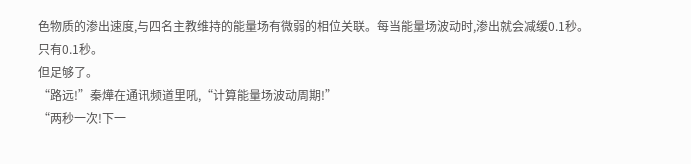色物质的渗出速度,与四名主教维持的能量场有微弱的相位关联。每当能量场波动时,渗出就会减缓0.1秒。
只有0.1秒。
但足够了。
“路远!”秦燁在通讯频道里吼,“计算能量场波动周期!”
“两秒一次!下一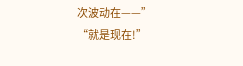次波动在——”
“就是现在!”